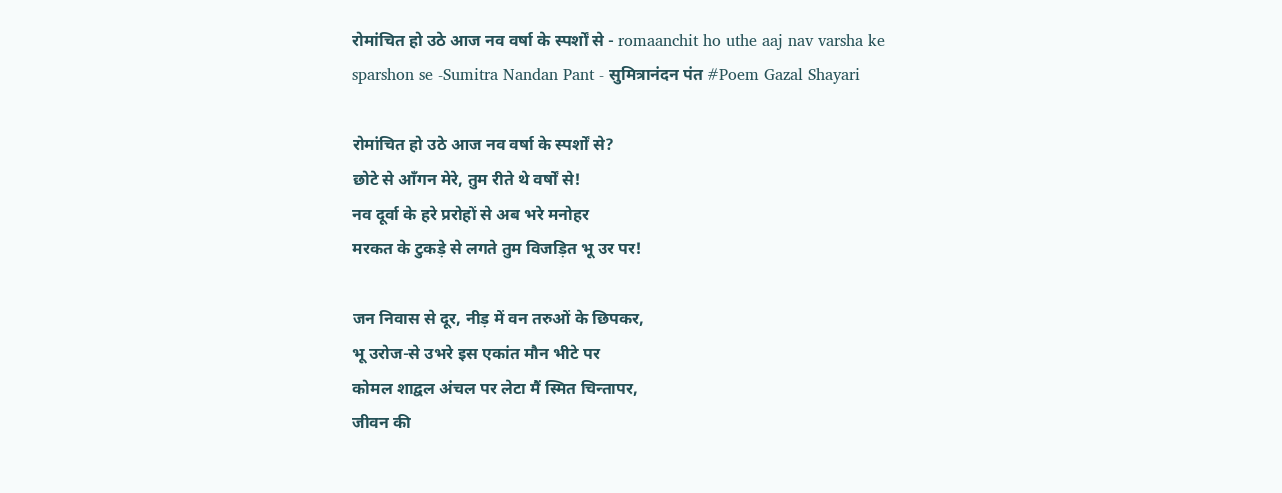रोमांचित हो उठे आज नव वर्षा के स्पर्शों से - romaanchit ho uthe aaj nav varsha ke sparshon se -Sumitra Nandan Pant - सुमित्रानंदन पंत #Poem Gazal Shayari

रोमांचित हो उठे आज नव वर्षा के स्पर्शों से?
छोटे से आँगन मेरे, तुम रीते थे वर्षों से!
नव दूर्वा के हरे प्ररोहों से अब भरे मनोहर
मरकत के टुकड़े से लगते तुम विजड़ित भू उर पर!

जन निवास से दूर, नीड़ में वन तरुओं के छिपकर,
भू उरोज-से उभरे इस एकांत मौन भीटे पर
कोमल शाद्वल अंचल पर लेटा मैं स्मित चिन्तापर,
जीवन की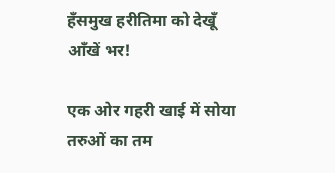हँसमुख हरीतिमा को देखूँ आँखें भर!

एक ओर गहरी खाई में सोया तरुओं का तम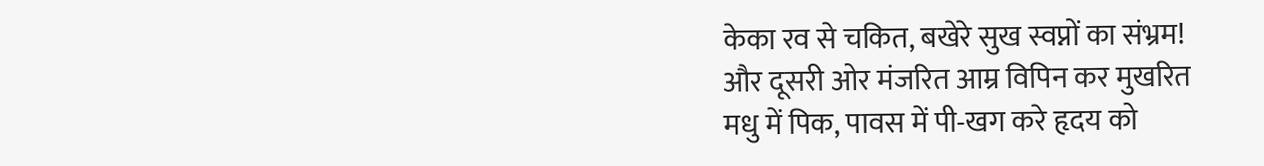केका रव से चकित, बखेरे सुख स्वप्नों का संभ्रम!
और दूसरी ओर मंजरित आम्र विपिन कर मुखरित
मधु में पिक, पावस में पी-खग करे हृदय को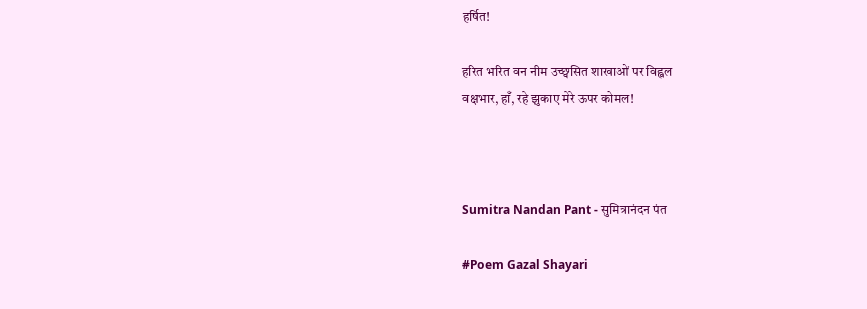हर्षित!

हरित भरित वन नीम उच्छ्वसित शाखाओं पर विह्वल
वक्षभार, हाँ, रहे झुकाए मेरे ऊपर कोमल!



Sumitra Nandan Pant - सुमित्रानंदन पंत

#Poem Gazal Shayari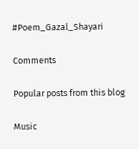#Poem_Gazal_Shayari

Comments

Popular posts from this blog

Music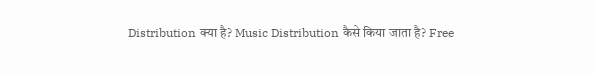Distribution क्या है? Music Distribution कैसे किया जाता है? Free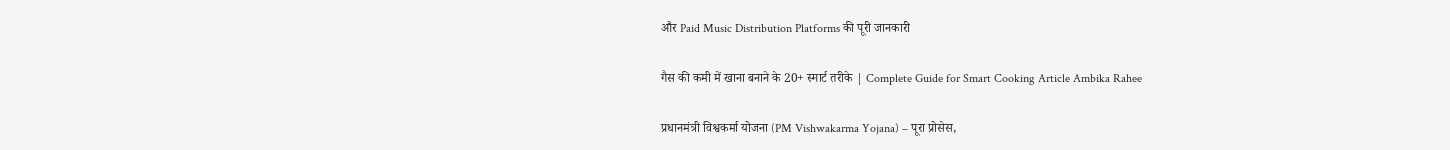और Paid Music Distribution Platforms की पूरी जानकारी

गैस की कमी में खाना बनाने के 20+ स्मार्ट तरीके | Complete Guide for Smart Cooking Article Ambika Rahee

प्रधानमंत्री विश्वकर्मा योजना (PM Vishwakarma Yojana) – पूरा प्रोसेस,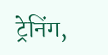ट्रेनिंग,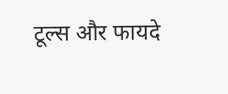टूल्स और फायदे